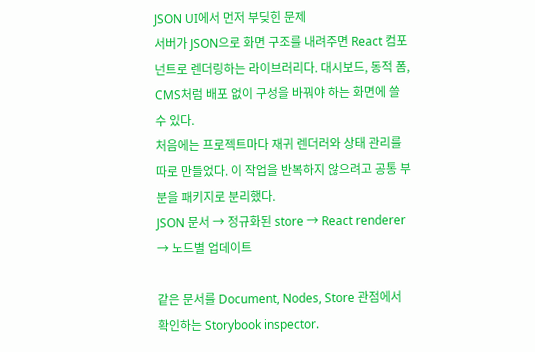JSON UI에서 먼저 부딪힌 문제
서버가 JSON으로 화면 구조를 내려주면 React 컴포넌트로 렌더링하는 라이브러리다. 대시보드, 동적 폼, CMS처럼 배포 없이 구성을 바꿔야 하는 화면에 쓸 수 있다.
처음에는 프로젝트마다 재귀 렌더러와 상태 관리를 따로 만들었다. 이 작업을 반복하지 않으려고 공통 부분을 패키지로 분리했다.
JSON 문서 → 정규화된 store → React renderer → 노드별 업데이트

같은 문서를 Document, Nodes, Store 관점에서 확인하는 Storybook inspector.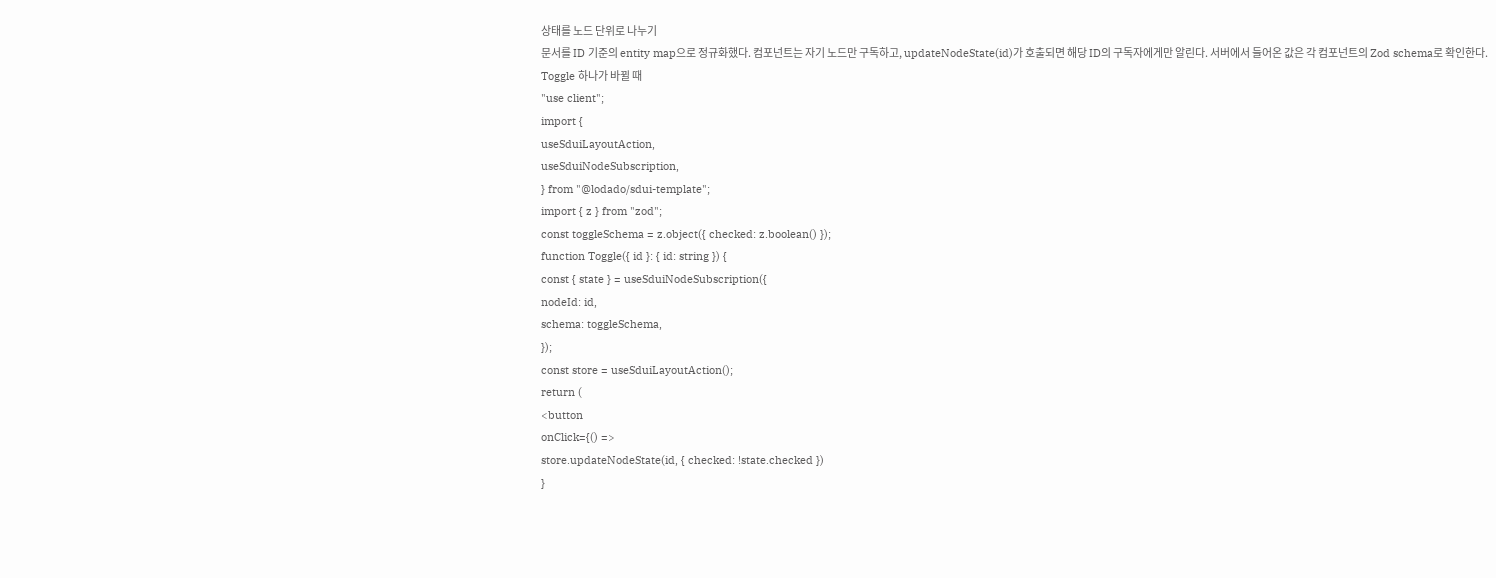상태를 노드 단위로 나누기
문서를 ID 기준의 entity map으로 정규화했다. 컴포넌트는 자기 노드만 구독하고, updateNodeState(id)가 호출되면 해당 ID의 구독자에게만 알린다. 서버에서 들어온 값은 각 컴포넌트의 Zod schema로 확인한다.
Toggle 하나가 바뀔 때
"use client";
import {
useSduiLayoutAction,
useSduiNodeSubscription,
} from "@lodado/sdui-template";
import { z } from "zod";
const toggleSchema = z.object({ checked: z.boolean() });
function Toggle({ id }: { id: string }) {
const { state } = useSduiNodeSubscription({
nodeId: id,
schema: toggleSchema,
});
const store = useSduiLayoutAction();
return (
<button
onClick={() =>
store.updateNodeState(id, { checked: !state.checked })
}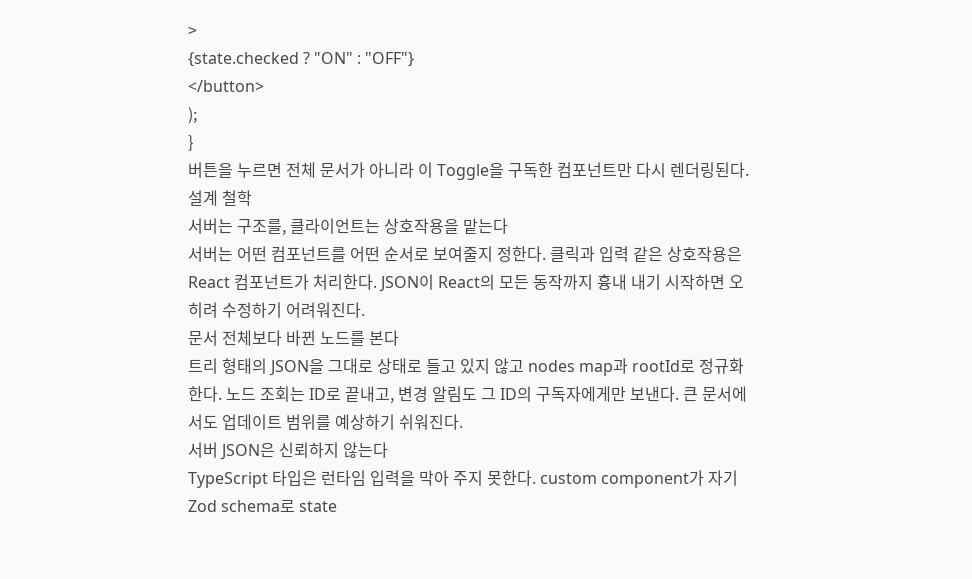>
{state.checked ? "ON" : "OFF"}
</button>
);
}
버튼을 누르면 전체 문서가 아니라 이 Toggle을 구독한 컴포넌트만 다시 렌더링된다.
설계 철학
서버는 구조를, 클라이언트는 상호작용을 맡는다
서버는 어떤 컴포넌트를 어떤 순서로 보여줄지 정한다. 클릭과 입력 같은 상호작용은 React 컴포넌트가 처리한다. JSON이 React의 모든 동작까지 흉내 내기 시작하면 오히려 수정하기 어려워진다.
문서 전체보다 바뀐 노드를 본다
트리 형태의 JSON을 그대로 상태로 들고 있지 않고 nodes map과 rootId로 정규화한다. 노드 조회는 ID로 끝내고, 변경 알림도 그 ID의 구독자에게만 보낸다. 큰 문서에서도 업데이트 범위를 예상하기 쉬워진다.
서버 JSON은 신뢰하지 않는다
TypeScript 타입은 런타임 입력을 막아 주지 못한다. custom component가 자기 Zod schema로 state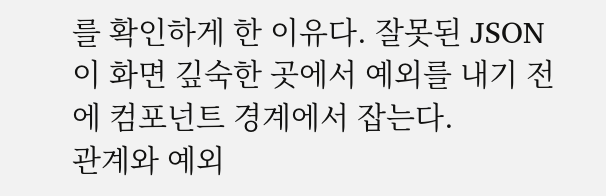를 확인하게 한 이유다. 잘못된 JSON이 화면 깊숙한 곳에서 예외를 내기 전에 컴포넌트 경계에서 잡는다.
관계와 예외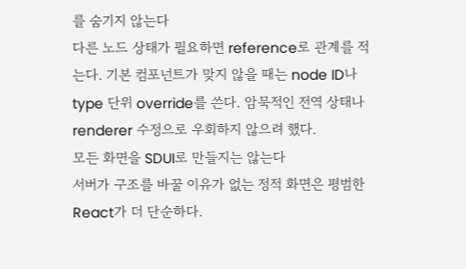를 숨기지 않는다
다른 노드 상태가 필요하면 reference로 관계를 적는다. 기본 컴포넌트가 맞지 않을 때는 node ID나 type 단위 override를 쓴다. 암묵적인 전역 상태나 renderer 수정으로 우회하지 않으려 했다.
모든 화면을 SDUI로 만들지는 않는다
서버가 구조를 바꿀 이유가 없는 정적 화면은 평범한 React가 더 단순하다.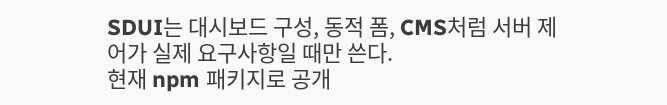SDUI는 대시보드 구성, 동적 폼, CMS처럼 서버 제어가 실제 요구사항일 때만 쓴다.
현재 npm 패키지로 공개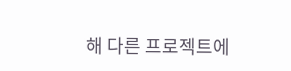해 다른 프로젝트에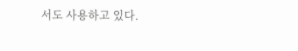서도 사용하고 있다.